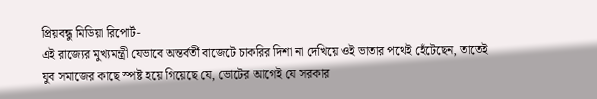প্রিয়বন্ধু মিডিয়া রিপোর্ট-
এই রাজ্যের মুখ্যমন্ত্রী যেভাবে অন্তর্বর্তী বাজেটে চাকরির দিশা না দেখিয়ে ওই ভাতার পথেই হেঁটেছেন, তাতেই যুব সমাজের কাছে স্পষ্ট হয়ে গিয়েছে যে, ভোটের আগেই যে সরকার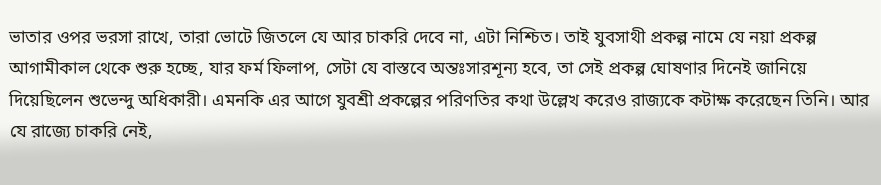ভাতার ওপর ভরসা রাখে, তারা ভোটে জিতলে যে আর চাকরি দেবে না, এটা নিশ্চিত। তাই যুবসাথী প্রকল্প নামে যে নয়া প্রকল্প আগামীকাল থেকে শুরু হচ্ছে, যার ফর্ম ফিলাপ, সেটা যে বাস্তবে অন্তঃসারশূন্য হবে, তা সেই প্রকল্প ঘোষণার দিনেই জানিয়ে দিয়েছিলেন শুভেন্দু অধিকারী। এমনকি এর আগে যুবশ্রী প্রকল্পের পরিণতির কথা উল্লেখ করেও রাজ্যকে কটাক্ষ করেছেন তিনি। আর যে রাজ্যে চাকরি নেই,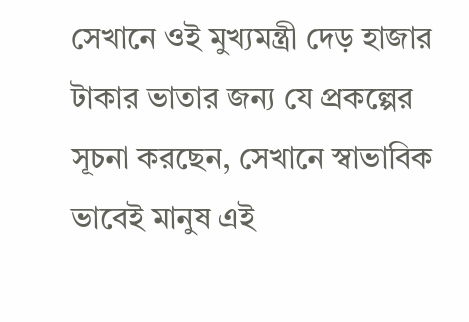সেখানে ওই মুখ্যমন্ত্রী দেড় হাজার টাকার ভাতার জন্য যে প্রকল্পের সূচনা করছেন, সেখানে স্বাভাবিক ভাবেই মানুষ এই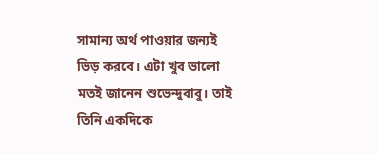সামান্য অর্থ পাওয়ার জন্যই ভিড় করবে। এটা খুব ভালো মতই জানেন শুভেন্দুবাবু। তাই তিনি একদিকে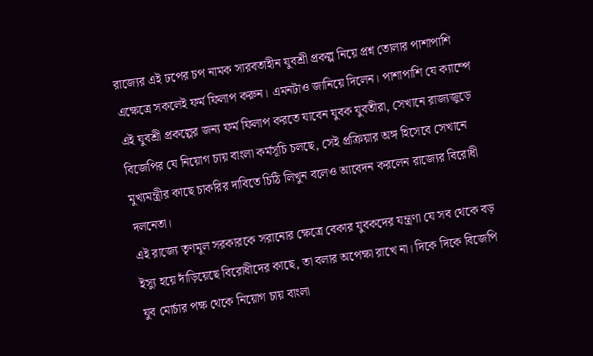রাজ্যের এই ঢপের চপ নামক সারবতাহীন যুবশ্রী প্রকল্প নিয়ে প্রশ্ন তোলার পাশাপাশি এক্ষেত্রে সকলেই ফর্ম ফিলাপ করুন। এমনটাও জানিয়ে দিলেন। পাশাপাশি যে ক্যাম্পে এই যুবশ্রী প্রকল্পের জন্য ফর্ম ফিলাপ করতে যাবেন যুবক যুবতীরা, সেখানে রাজ্যজুড়ে বিজেপির যে নিয়োগ চায় বাংলা কর্মসূচি চলছে, সেই প্রক্রিয়ার অঙ্গ হিসেবে সেখানে মুখ্যমন্ত্রীর কাছে চাকরির দাবিতে চিঠি লিখুন বলেও আবেদন করলেন রাজ্যের বিরোধী দলনেতা।
এই রাজ্যে তৃণমূল সরকারকে সরানোর ক্ষেত্রে বেকার যুবকদের যন্ত্রণা যে সব থেকে বড় ইস্যু হয়ে দাঁড়িয়েছে বিরোধীদের কাছে, তা বলার অপেক্ষা রাখে না। দিকে দিকে বিজেপি যুব মোর্চার পক্ষ থেকে নিয়োগ চায় বাংলা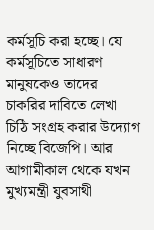কর্মসূচি করা হচ্ছে। যে কর্মসূচিতে সাধারণ মানুষকেও তাদের চাকরির দাবিতে লেখা চিঠি সংগ্রহ করার উদ্যোগ নিচ্ছে বিজেপি। আর আগামীকাল থেকে যখন মুখ্যমন্ত্রী যুবসাথী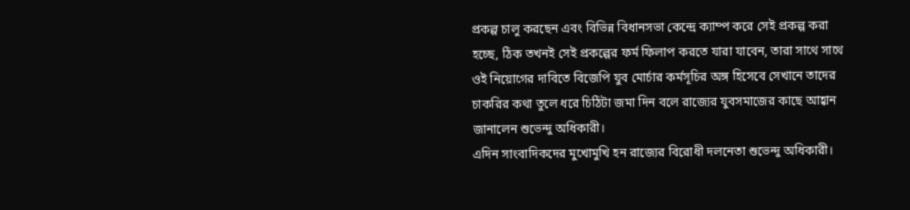প্রকল্প চালু করছেন এবং বিভিন্ন বিধানসভা কেন্দ্রে ক্যাম্প করে সেই প্রকল্প করা হচ্ছে, ঠিক তখনই সেই প্রকল্পের ফর্ম ফিলাপ করতে যারা যাবেন, তারা সাথে সাথে ওই নিয়োগের দাবিতে বিজেপি যুব মোর্চার কর্মসূচির অঙ্গ হিসেবে সেখানে তাদের চাকরির কথা তুলে ধরে চিঠিটা জমা দিন বলে রাজ্যের যুবসমাজের কাছে আহ্বান জানালেন শুভেন্দু অধিকারী।
এদিন সাংবাদিকদের মুখোমুখি হন রাজ্যের বিরোধী দলনেতা শুভেন্দু অধিকারী।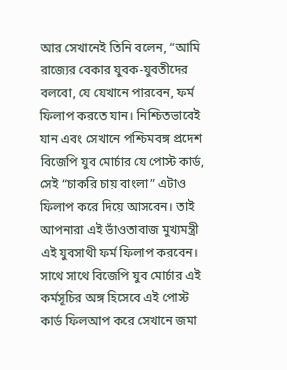আর সেখানেই তিনি বলেন, “আমি রাজ্যের বেকার যুবক-যুবতীদের বলবো, যে যেখানে পারবেন, ফর্ম ফিলাপ করতে যান। নিশ্চিতভাবেই যান এবং সেখানে পশ্চিমবঙ্গ প্রদেশ বিজেপি যুব মোর্চার যে পোস্ট কার্ড, সেই “চাকরি চায় বাংলা” এটাও ফিলাপ করে দিয়ে আসবেন। তাই আপনারা এই ভাঁওতাবাজ মুখ্যমন্ত্রী এই যুবসাথী ফর্ম ফিলাপ করবেন। সাথে সাথে বিজেপি যুব মোর্চার এই কর্মসূচির অঙ্গ হিসেবে এই পোস্ট কার্ড ফিলআপ করে সেখানে জমা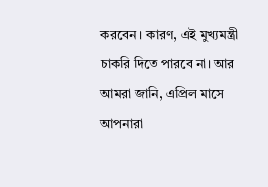করবেন। কারণ, এই মুখ্যমন্ত্রী চাকরি দিতে পারবে না। আর আমরা জানি, এপ্রিল মাসে আপনারা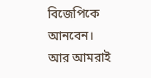বিজেপিকে আনবেন। আর আমরাই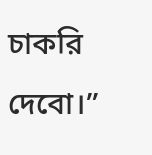চাকরি দেবো।”